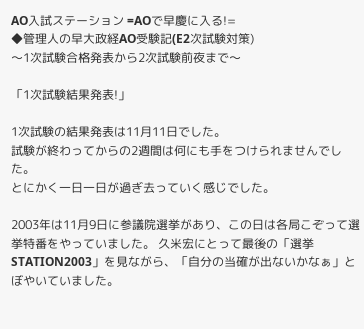AO入試ステーション =AOで早慶に入る!=
◆管理人の早大政経AO受験記(E2次試験対策)
〜1次試験合格発表から2次試験前夜まで〜

「1次試験結果発表!」

1次試験の結果発表は11月11日でした。
試験が終わってからの2週間は何にも手をつけられませんでした。
とにかく一日一日が過ぎ去っていく感じでした。

2003年は11月9日に参議院選挙があり、この日は各局こぞって選挙特番をやっていました。 久米宏にとって最後の「選挙STATION2003」を見ながら、「自分の当確が出ないかなぁ」とぼやいていました。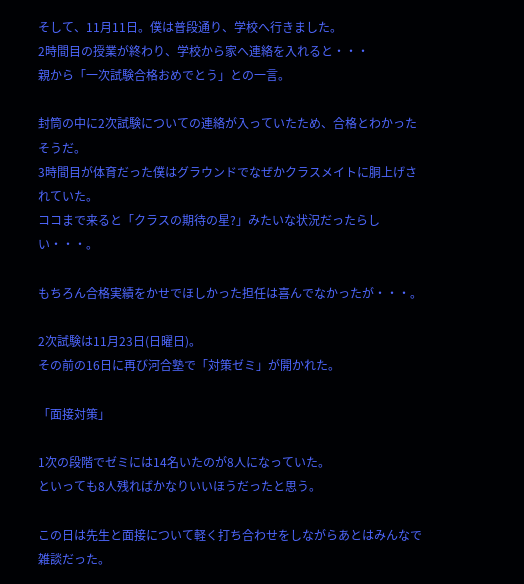そして、11月11日。僕は普段通り、学校へ行きました。
2時間目の授業が終わり、学校から家へ連絡を入れると・・・
親から「一次試験合格おめでとう」との一言。

封筒の中に2次試験についての連絡が入っていたため、合格とわかったそうだ。
3時間目が体育だった僕はグラウンドでなぜかクラスメイトに胴上げされていた。
ココまで来ると「クラスの期待の星?」みたいな状況だったらしい・・・。

もちろん合格実績をかせでほしかった担任は喜んでなかったが・・・。

2次試験は11月23日(日曜日)。
その前の16日に再び河合塾で「対策ゼミ」が開かれた。

「面接対策」

1次の段階でゼミには14名いたのが8人になっていた。
といっても8人残ればかなりいいほうだったと思う。

この日は先生と面接について軽く打ち合わせをしながらあとはみんなで雑談だった。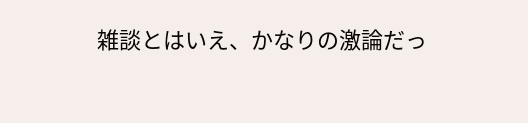雑談とはいえ、かなりの激論だっ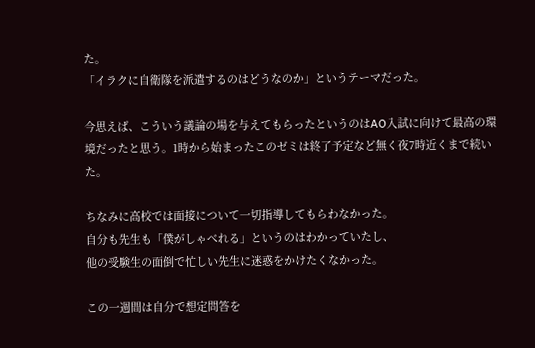た。
「イラクに自衛隊を派遣するのはどうなのか」というテーマだった。

今思えば、こういう議論の場を与えてもらったというのはAO入試に向けて最高の環境だったと思う。1時から始まったこのゼミは終了予定など無く夜7時近くまで続いた。

ちなみに高校では面接について一切指導してもらわなかった。
自分も先生も「僕がしゃべれる」というのはわかっていたし、
他の受験生の面倒で忙しい先生に迷惑をかけたくなかった。

この一週間は自分で想定問答を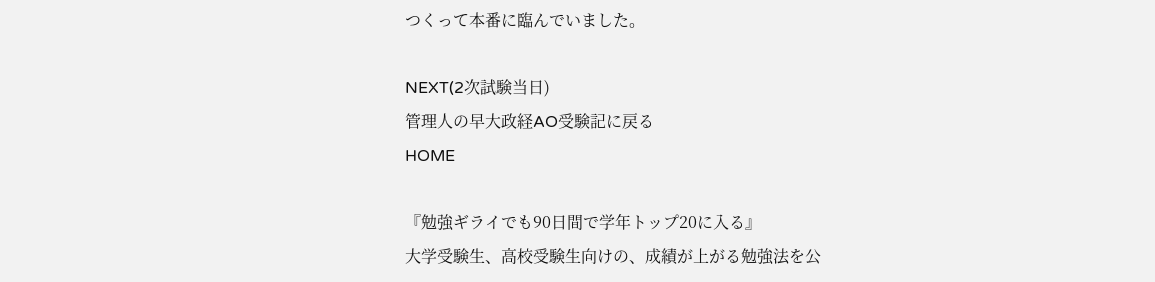つくって本番に臨んでいました。

NEXT(2次試験当日)
管理人の早大政経AO受験記に戻る
HOME

『勉強ギライでも90日間で学年トップ20に入る』
大学受験生、高校受験生向けの、成績が上がる勉強法を公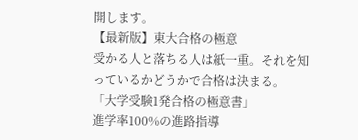開します。
【最新版】東大合格の極意
受かる人と落ちる人は紙一重。それを知っているかどうかで合格は決まる。
「大学受験1発合格の極意書」
進学率100%の進路指導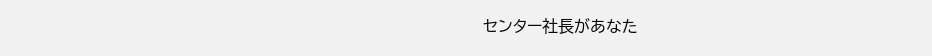センター社長があなた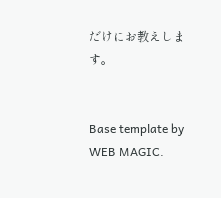だけにお教えします。


Base template by WEB MAGIC.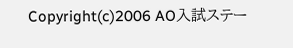Copyright(c)2006 AO入試ステー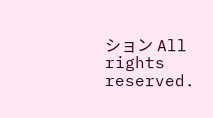ション All rights reserved.